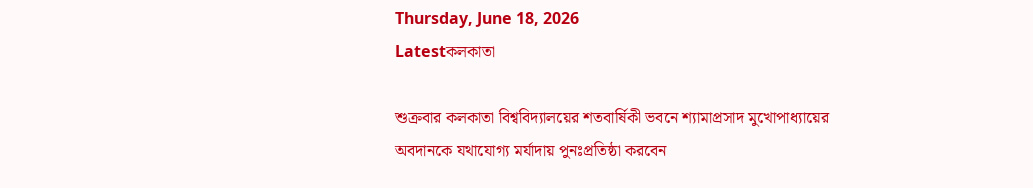Thursday, June 18, 2026
Latestকলকাতা

শুক্রবার কলকাতা বিশ্ববিদ্যালয়ের শতবার্ষিকী ভবনে শ্যামাপ্রসাদ মুখোপাধ্যায়ের অবদানকে যথাযোগ্য মর্যাদায় পুনঃপ্রতিষ্ঠা করবেন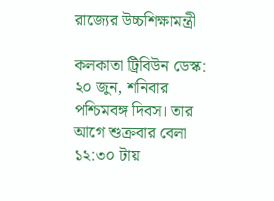রাজ্যের উচ্চশিক্ষামন্ত্রী

কলকাতা ট্রিবিউন ডেস্ক: ২০ জুন, শনিবার পশ্চিমবঙ্গ দিবস। তার আগে শুক্রবার বেলা ১২:৩০ টায়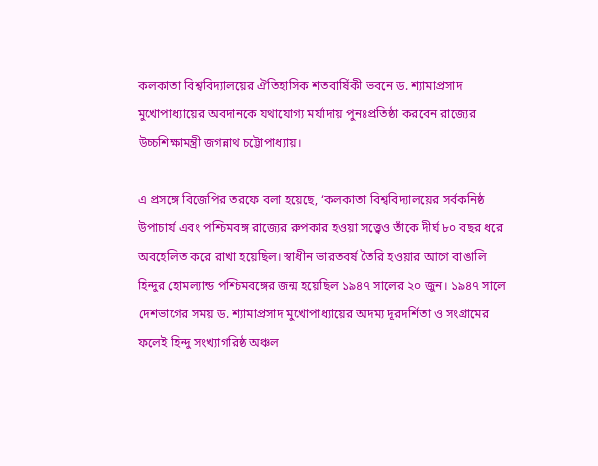কলকাতা বিশ্ববিদ্যালয়ের ঐতিহাসিক শতবার্ষিকী ভবনে ড. শ্যামাপ্রসাদ মুখোপাধ্যায়ের অবদানকে যথাযোগ্য মর্যাদায় পুনঃপ্রতিষ্ঠা করবেন রাজ্যের উচ্চশিক্ষামন্ত্রী জগন্নাথ চট্টোপাধ্যায়।

এ প্রসঙ্গে বিজেপির তরফে বলা হয়েছে, ‘কলকাতা বিশ্ববিদ্যালয়ের সর্বকনিষ্ঠ উপাচার্য এবং পশ্চিমবঙ্গ রাজ্যের রুপকার হওয়া সত্ত্বেও তাঁকে দীর্ঘ ৮০ বছর ধরে অবহেলিত করে রাখা হয়েছিল। স্বাধীন ভারতবর্ষ তৈরি হওয়ার আগে বাঙালি হিন্দুর হোমল্যান্ড পশ্চিমবঙ্গের জন্ম হয়েছিল ১৯৪৭ সালের ২০ জুন। ১৯৪৭ সালে দেশভাগের সময় ড. শ্যামাপ্রসাদ মুখোপাধ্যায়ের অদম্য দূরদর্শিতা ও সংগ্রামের ফলেই হিন্দু সংখ্যাগরিষ্ঠ অঞ্চল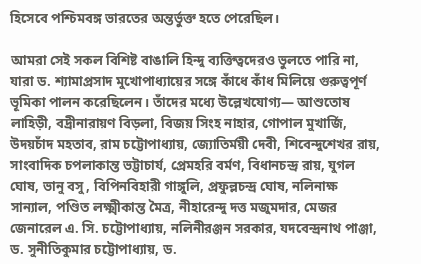হিসেবে পশ্চিমবঙ্গ ভারতের অন্তর্ভুক্ত হতে পেরেছিল।

আমরা সেই সকল বিশিষ্ট বাঙালি হিন্দু ব্যক্তিত্বদেরও ভুলতে পারি না, যারা ড. শ্যামাপ্রসাদ মুখোপাধ্যায়ের সঙ্গে কাঁধে কাঁধ মিলিয়ে গুরুত্বপূর্ণ ভূমিকা পালন করেছিলেন। তাঁদের মধ্যে উল্লেখযোগ্য— আশুতোষ লাহিড়ী, বদ্রীনারায়ণ বিড়লা, বিজয় সিংহ নাহার, গোপাল মুখার্জি, উদয়চাঁদ মহতাব, রাম চট্টোপাধ্যায়, জ্যোতির্ময়ী দেবী, শিবেন্দুশেখর রায়, সাংবাদিক চপলাকান্ত ভট্টাচার্য, প্রেমহরি বর্মণ, বিধানচন্দ্র রায়, যুগল ঘোষ, ভানু বসু, বিপিনবিহারী গাঙ্গুলি, প্রফুল্লচন্দ্র ঘোষ, নলিনাক্ষ সান্যাল, পণ্ডিত লক্ষ্মীকান্ত মৈত্র, নীহারেন্দু দত্ত মজুমদার, মেজর জেনারেল এ. সি. চট্টোপাধ্যায়, নলিনীরঞ্জন সরকার, যদবেন্দ্রনাথ পাঞ্জা, ড. সুনীতিকুমার চট্টোপাধ্যায়, ড.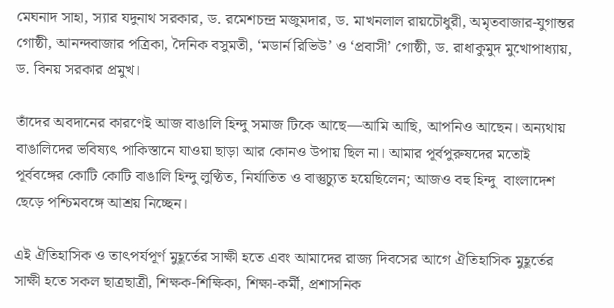মেঘনাদ সাহা, স্যার যদুনাথ সরকার, ড. রমেশচন্দ্র মজুমদার, ড. মাখনলাল রায়চৌধুরী, অমৃতবাজার-যুগান্তর গোষ্ঠী, আনন্দবাজার পত্রিকা, দৈনিক বসুমতী, ‘মডার্ন রিভিউ’ ও ‘প্রবাসী’ গোষ্ঠী, ড. রাধাকুমুদ মুখোপাধ্যায়, ড. বিনয় সরকার প্রমুখ।

তাঁদের অবদানের কারণেই আজ বাঙালি হিন্দু সমাজ টিকে আছে—আমি আছি, আপনিও আছেন। অন্যথায় বাঙালিদের ভবিষ্যৎ পাকিস্তানে যাওয়া ছাড়া আর কোনও উপায় ছিল না। আমার পূর্বপুরুষদের মতোই পূর্ববঙ্গের কোটি কোটি বাঙালি হিন্দু লুণ্ঠিত, নির্যাতিত ও বাস্তুচ্যুত হয়েছিলেন; আজও বহু হিন্দু  বাংলাদেশ ছেড়ে পশ্চিমবঙ্গে আশ্রয় নিচ্ছেন।

এই ঐতিহাসিক ও তাৎপর্যপূর্ণ মুহূর্তের সাক্ষী হতে এবং আমাদের রাজ্য দিবসের আগে ঐতিহাসিক মুহূর্তের সাক্ষী হতে সকল ছাত্রছাত্রী, শিক্ষক-শিক্ষিকা, শিক্ষা-কর্মী, প্রশাসনিক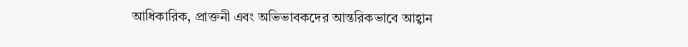আধিকারিক, প্রাক্তনী এবং অভিভাবকদের আন্তরিকভাবে আহ্বান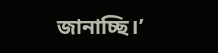জানাচ্ছি।’